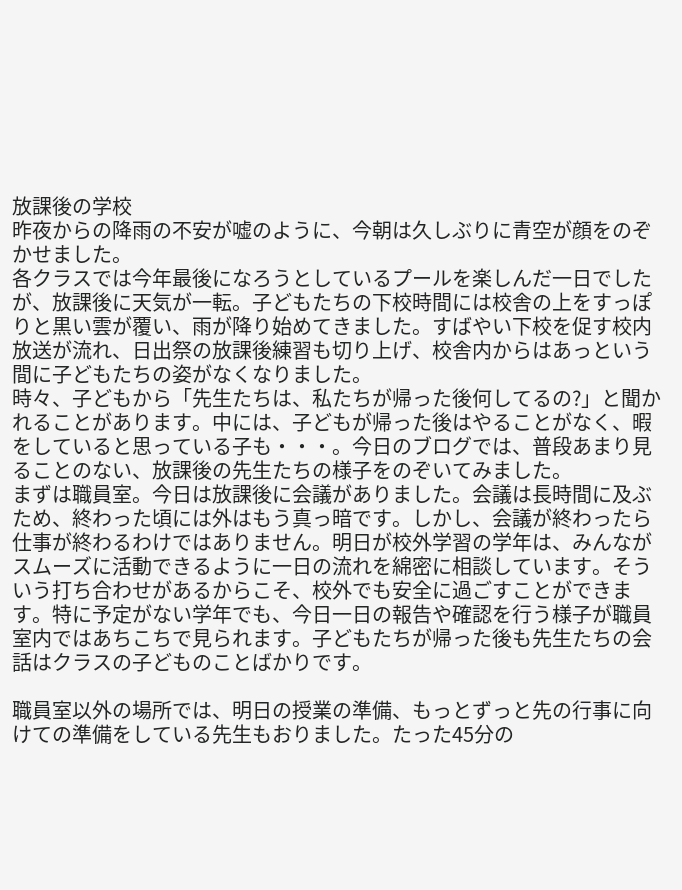放課後の学校
昨夜からの降雨の不安が嘘のように、今朝は久しぶりに青空が顔をのぞかせました。
各クラスでは今年最後になろうとしているプールを楽しんだ一日でしたが、放課後に天気が一転。子どもたちの下校時間には校舎の上をすっぽりと黒い雲が覆い、雨が降り始めてきました。すばやい下校を促す校内放送が流れ、日出祭の放課後練習も切り上げ、校舎内からはあっという間に子どもたちの姿がなくなりました。
時々、子どもから「先生たちは、私たちが帰った後何してるの?」と聞かれることがあります。中には、子どもが帰った後はやることがなく、暇をしていると思っている子も・・・。今日のブログでは、普段あまり見ることのない、放課後の先生たちの様子をのぞいてみました。
まずは職員室。今日は放課後に会議がありました。会議は長時間に及ぶため、終わった頃には外はもう真っ暗です。しかし、会議が終わったら仕事が終わるわけではありません。明日が校外学習の学年は、みんながスムーズに活動できるように一日の流れを綿密に相談しています。そういう打ち合わせがあるからこそ、校外でも安全に過ごすことができます。特に予定がない学年でも、今日一日の報告や確認を行う様子が職員室内ではあちこちで見られます。子どもたちが帰った後も先生たちの会話はクラスの子どものことばかりです。

職員室以外の場所では、明日の授業の準備、もっとずっと先の行事に向けての準備をしている先生もおりました。たった45分の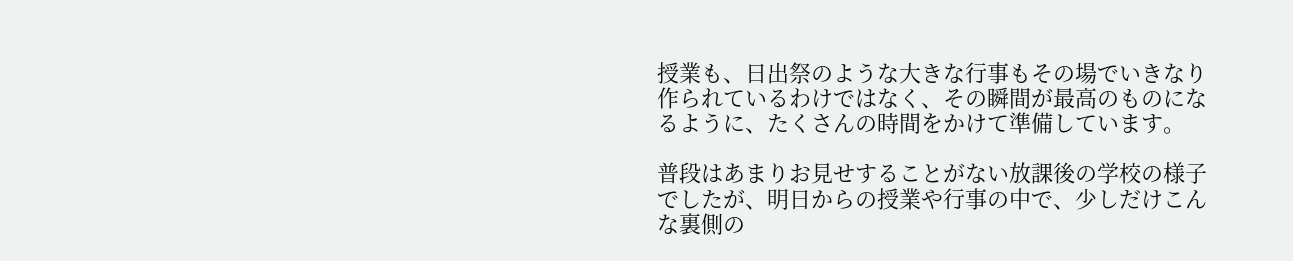授業も、日出祭のような大きな行事もその場でいきなり作られているわけではなく、その瞬間が最高のものになるように、たくさんの時間をかけて準備しています。

普段はあまりお見せすることがない放課後の学校の様子でしたが、明日からの授業や行事の中で、少しだけこんな裏側の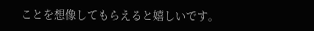ことを想像してもらえると嬉しいです。